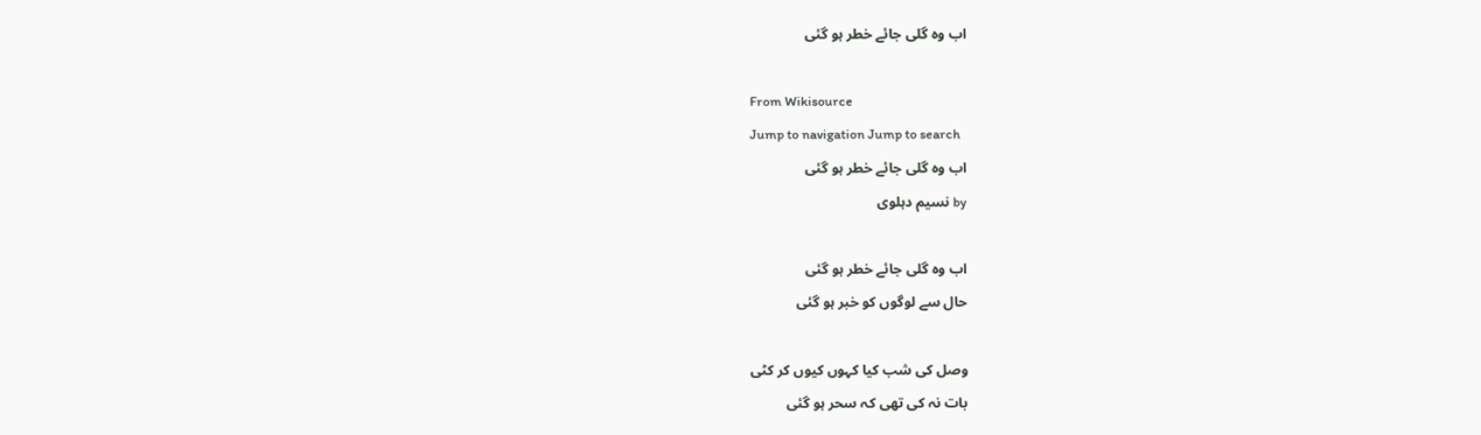اب وہ گلی جائے خطر ہو گئی

From Wikisource
Jump to navigation Jump to search
اب وہ گلی جائے خطر ہو گئی
by نسیم دہلوی

اب وہ گلی جائے خطر ہو گئی
حال سے لوگوں کو خبر ہو گئی

وصل کی شب کیا کہوں کیوں کر کٹی
بات نہ کی تھی کہ سحر ہو گئی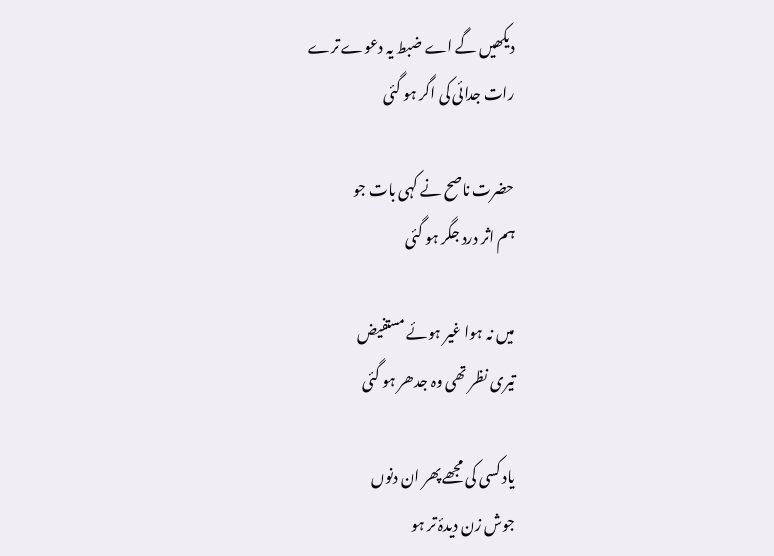دیکھیں گے اے ضبط یہ دعوے ترے
رات جدائی کی اگر ہو گئی

حضرت ناصح نے کہی بات جو
ہم اثر درد جگر ہو گئی

میں نہ ہوا غیر ہوئے مستفیض
تیری نظر تھی وہ جدھر ہو گئی

یاد کسی کی مجھے پھر ان دنوں
جوش زن دیدۂ تر ہو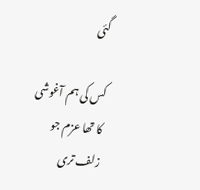گئی

کس کی ہم آغوشی کا تھا عزم جو
زلف تری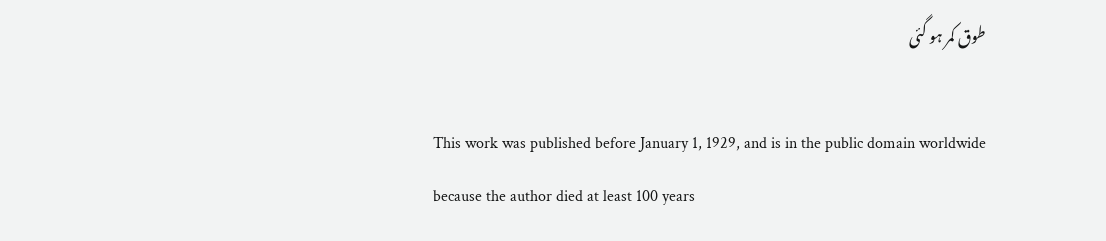طوق کمر ہو گئی

This work was published before January 1, 1929, and is in the public domain worldwide because the author died at least 100 years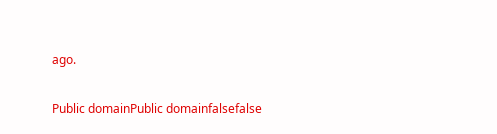ago.

Public domainPublic domainfalsefalse